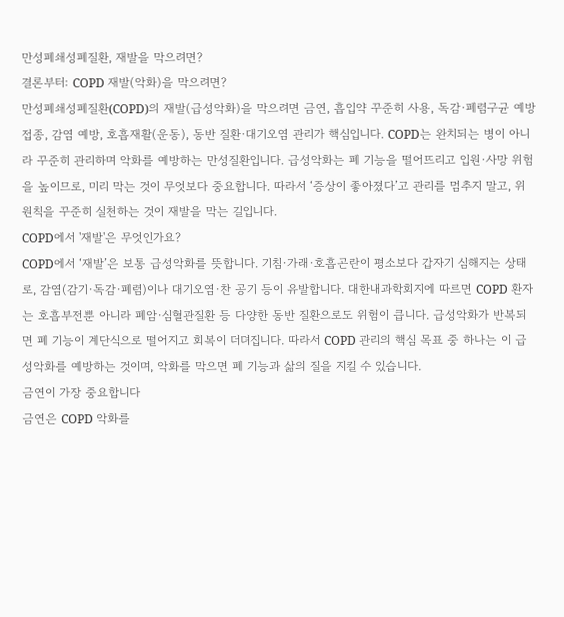만성폐쇄성폐질환, 재발을 막으려면?
결론부터: COPD 재발(악화)을 막으려면?
만성폐쇄성폐질환(COPD)의 재발(급성악화)을 막으려면 금연, 흡입약 꾸준히 사용, 독감·폐렴구균 예방접종, 감염 예방, 호흡재활(운동), 동반 질환·대기오염 관리가 핵심입니다. COPD는 완치되는 병이 아니라 꾸준히 관리하며 악화를 예방하는 만성질환입니다. 급성악화는 폐 기능을 떨어뜨리고 입원·사망 위험을 높이므로, 미리 막는 것이 무엇보다 중요합니다. 따라서 ‘증상이 좋아졌다’고 관리를 멈추지 말고, 위 원칙을 꾸준히 실천하는 것이 재발을 막는 길입니다.
COPD에서 '재발'은 무엇인가요?
COPD에서 ‘재발’은 보통 급성악화를 뜻합니다. 기침·가래·호흡곤란이 평소보다 갑자기 심해지는 상태로, 감염(감기·독감·폐렴)이나 대기오염·찬 공기 등이 유발합니다. 대한내과학회지에 따르면 COPD 환자는 호흡부전뿐 아니라 폐암·심혈관질환 등 다양한 동반 질환으로도 위험이 큽니다. 급성악화가 반복되면 폐 기능이 계단식으로 떨어지고 회복이 더뎌집니다. 따라서 COPD 관리의 핵심 목표 중 하나는 이 급성악화를 예방하는 것이며, 악화를 막으면 폐 기능과 삶의 질을 지킬 수 있습니다.
금연이 가장 중요합니다
금연은 COPD 악화를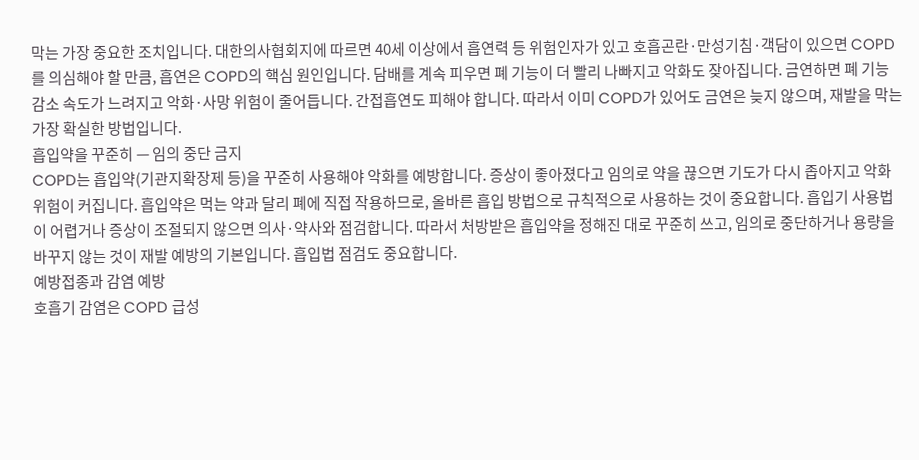막는 가장 중요한 조치입니다. 대한의사협회지에 따르면 40세 이상에서 흡연력 등 위험인자가 있고 호흡곤란·만성기침·객담이 있으면 COPD를 의심해야 할 만큼, 흡연은 COPD의 핵심 원인입니다. 담배를 계속 피우면 폐 기능이 더 빨리 나빠지고 악화도 잦아집니다. 금연하면 폐 기능 감소 속도가 느려지고 악화·사망 위험이 줄어듭니다. 간접흡연도 피해야 합니다. 따라서 이미 COPD가 있어도 금연은 늦지 않으며, 재발을 막는 가장 확실한 방법입니다.
흡입약을 꾸준히 — 임의 중단 금지
COPD는 흡입약(기관지확장제 등)을 꾸준히 사용해야 악화를 예방합니다. 증상이 좋아졌다고 임의로 약을 끊으면 기도가 다시 좁아지고 악화 위험이 커집니다. 흡입약은 먹는 약과 달리 폐에 직접 작용하므로, 올바른 흡입 방법으로 규칙적으로 사용하는 것이 중요합니다. 흡입기 사용법이 어렵거나 증상이 조절되지 않으면 의사·약사와 점검합니다. 따라서 처방받은 흡입약을 정해진 대로 꾸준히 쓰고, 임의로 중단하거나 용량을 바꾸지 않는 것이 재발 예방의 기본입니다. 흡입법 점검도 중요합니다.
예방접종과 감염 예방
호흡기 감염은 COPD 급성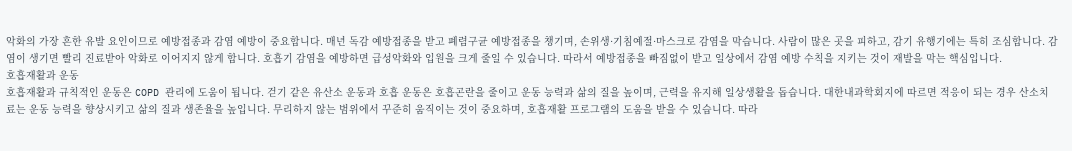악화의 가장 흔한 유발 요인이므로 예방접종과 감염 예방이 중요합니다. 매년 독감 예방접종을 받고 폐렴구균 예방접종을 챙기며, 손위생·기침예절·마스크로 감염을 막습니다. 사람이 많은 곳을 피하고, 감기 유행기에는 특히 조심합니다. 감염이 생기면 빨리 진료받아 악화로 이어지지 않게 합니다. 호흡기 감염을 예방하면 급성악화와 입원을 크게 줄일 수 있습니다. 따라서 예방접종을 빠짐없이 받고 일상에서 감염 예방 수칙을 지키는 것이 재발을 막는 핵심입니다.
호흡재활과 운동
호흡재활과 규칙적인 운동은 COPD 관리에 도움이 됩니다. 걷기 같은 유산소 운동과 호흡 운동은 호흡곤란을 줄이고 운동 능력과 삶의 질을 높이며, 근력을 유지해 일상생활을 돕습니다. 대한내과학회지에 따르면 적응이 되는 경우 산소치료는 운동 능력을 향상시키고 삶의 질과 생존율을 높입니다. 무리하지 않는 범위에서 꾸준히 움직이는 것이 중요하며, 호흡재활 프로그램의 도움을 받을 수 있습니다. 따라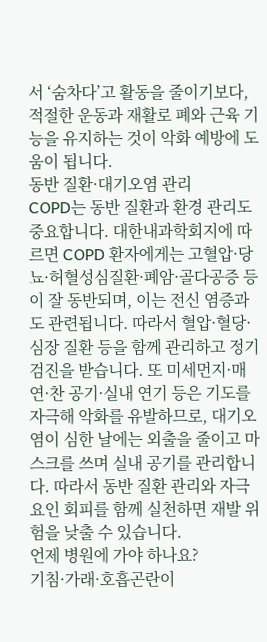서 ‘숨차다’고 활동을 줄이기보다, 적절한 운동과 재활로 폐와 근육 기능을 유지하는 것이 악화 예방에 도움이 됩니다.
동반 질환·대기오염 관리
COPD는 동반 질환과 환경 관리도 중요합니다. 대한내과학회지에 따르면 COPD 환자에게는 고혈압·당뇨·허혈성심질환·폐암·골다공증 등이 잘 동반되며, 이는 전신 염증과도 관련됩니다. 따라서 혈압·혈당·심장 질환 등을 함께 관리하고 정기 검진을 받습니다. 또 미세먼지·매연·찬 공기·실내 연기 등은 기도를 자극해 악화를 유발하므로, 대기오염이 심한 날에는 외출을 줄이고 마스크를 쓰며 실내 공기를 관리합니다. 따라서 동반 질환 관리와 자극 요인 회피를 함께 실천하면 재발 위험을 낮출 수 있습니다.
언제 병원에 가야 하나요?
기침·가래·호흡곤란이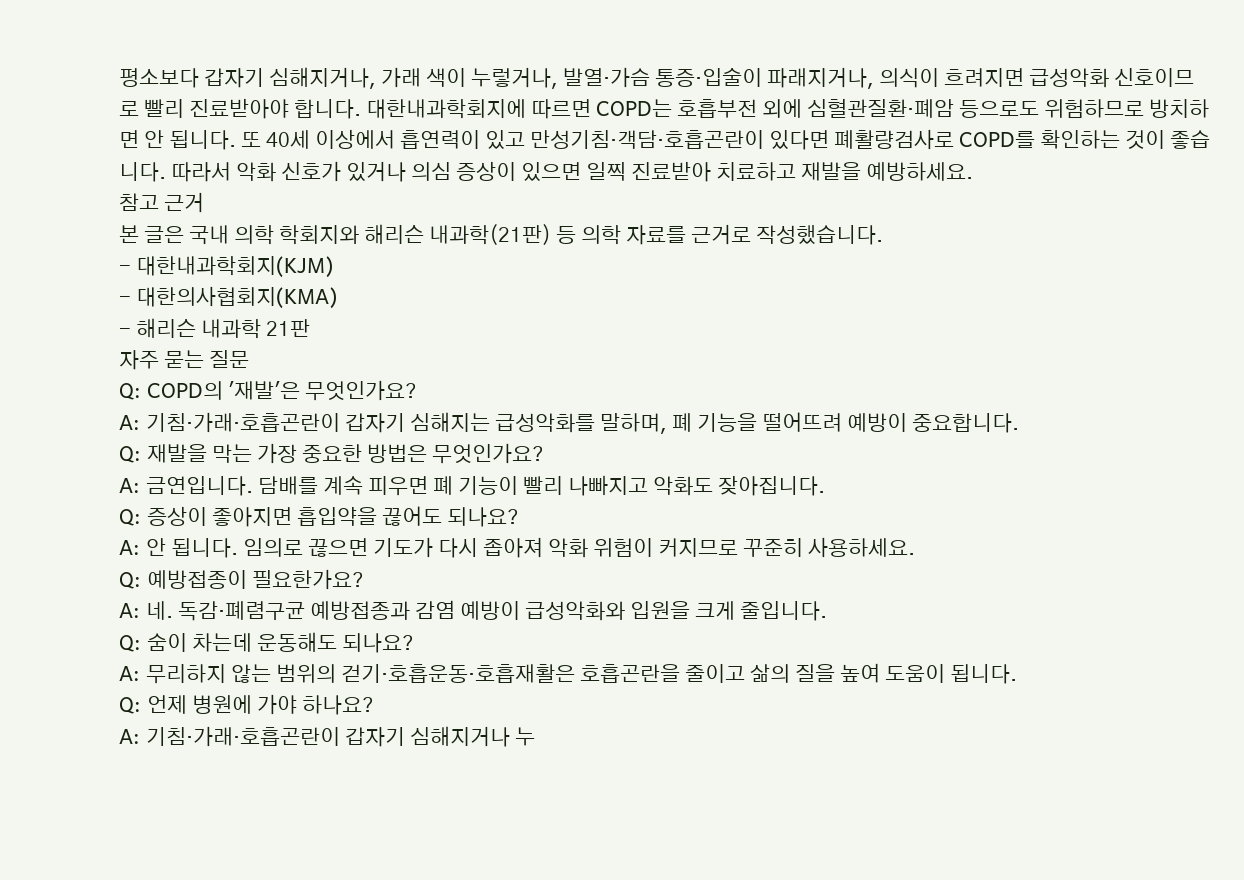평소보다 갑자기 심해지거나, 가래 색이 누렇거나, 발열·가슴 통증·입술이 파래지거나, 의식이 흐려지면 급성악화 신호이므로 빨리 진료받아야 합니다. 대한내과학회지에 따르면 COPD는 호흡부전 외에 심혈관질환·폐암 등으로도 위험하므로 방치하면 안 됩니다. 또 40세 이상에서 흡연력이 있고 만성기침·객담·호흡곤란이 있다면 폐활량검사로 COPD를 확인하는 것이 좋습니다. 따라서 악화 신호가 있거나 의심 증상이 있으면 일찍 진료받아 치료하고 재발을 예방하세요.
참고 근거
본 글은 국내 의학 학회지와 해리슨 내과학(21판) 등 의학 자료를 근거로 작성했습니다.
- 대한내과학회지(KJM)
- 대한의사협회지(KMA)
- 해리슨 내과학 21판
자주 묻는 질문
Q: COPD의 '재발'은 무엇인가요?
A: 기침·가래·호흡곤란이 갑자기 심해지는 급성악화를 말하며, 폐 기능을 떨어뜨려 예방이 중요합니다.
Q: 재발을 막는 가장 중요한 방법은 무엇인가요?
A: 금연입니다. 담배를 계속 피우면 폐 기능이 빨리 나빠지고 악화도 잦아집니다.
Q: 증상이 좋아지면 흡입약을 끊어도 되나요?
A: 안 됩니다. 임의로 끊으면 기도가 다시 좁아져 악화 위험이 커지므로 꾸준히 사용하세요.
Q: 예방접종이 필요한가요?
A: 네. 독감·폐렴구균 예방접종과 감염 예방이 급성악화와 입원을 크게 줄입니다.
Q: 숨이 차는데 운동해도 되나요?
A: 무리하지 않는 범위의 걷기·호흡운동·호흡재활은 호흡곤란을 줄이고 삶의 질을 높여 도움이 됩니다.
Q: 언제 병원에 가야 하나요?
A: 기침·가래·호흡곤란이 갑자기 심해지거나 누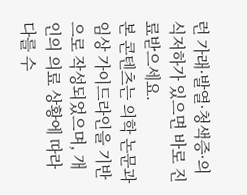런 가래·발열·청색증·의식저하가 있으면 바로 진료받으세요.
본 콘텐츠는 의학 논문과 임상 가이드라인을 기반으로 작성되었으며, 개인의 의료 상황에 따라 다를 수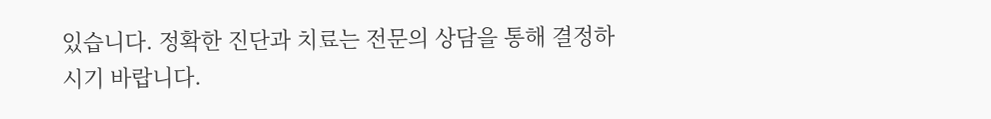있습니다. 정확한 진단과 치료는 전문의 상담을 통해 결정하시기 바랍니다.